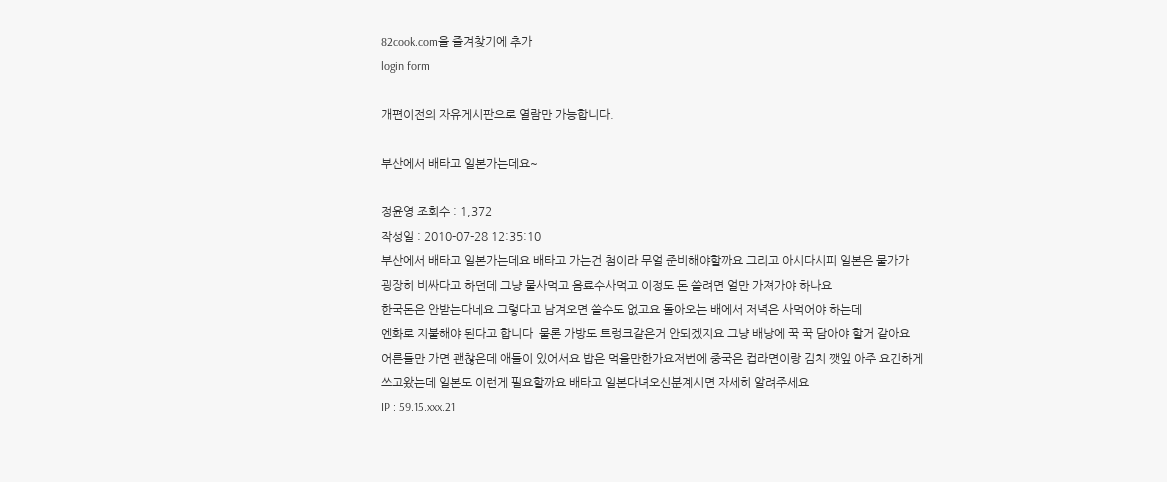82cook.com을 즐겨찾기에 추가
login form

개편이전의 자유게시판으로 열람만 가능합니다.

부산에서 배타고 일본가는데요~

정윤영 조회수 : 1,372
작성일 : 2010-07-28 12:35:10
부산에서 배타고 일본가는데요 배타고 가는건 첨이라 무얼 준비해야할까요 그리고 아시다시피 일본은 물가가
굉장히 비싸다고 하던데 그냥 물사먹고 음료수사먹고 이정도 돈 쓸려면 얼만 가져가야 하나요
한국돈은 안받는다네요 그렇다고 남겨오면 쓸수도 없고요 돌아오는 배에서 저녁은 사먹어야 하는데
엔화로 지불해야 된다고 합니다  물론 가방도 트렁크같은거 안되겠지요 그냥 배낭에 꾹 꾹 담아야 할거 같아요
어른들만 가면 괜찮은데 애들이 있어서요 밥은 먹을만한가요저번에 중국은 컵라면이랑 김치 깻잎 아주 요긴하게
쓰고왔는데 일본도 이런게 필요할까요 배타고 일본다녀오신분계시면 자세히 알려주세요
IP : 59.15.xxx.21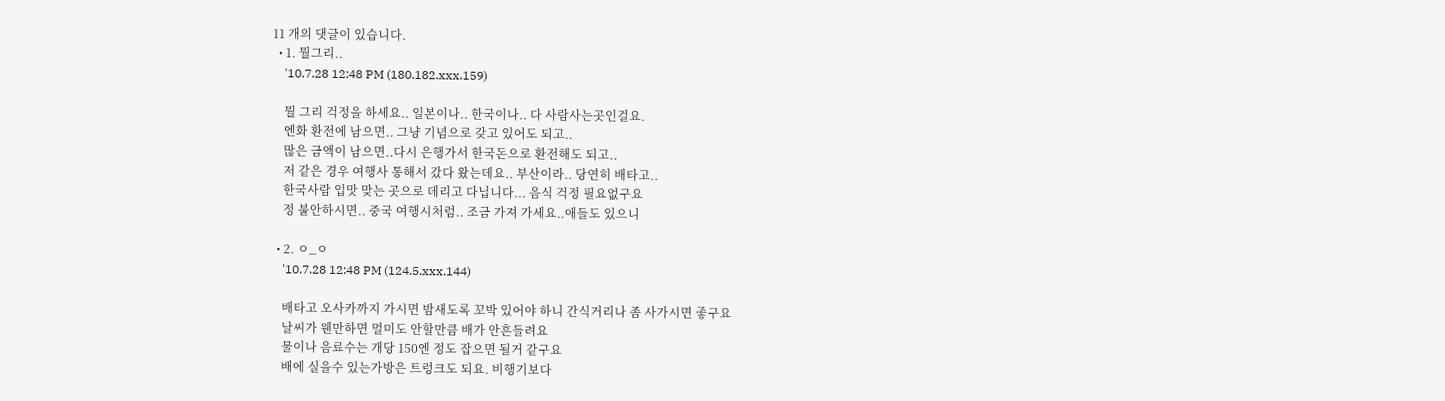11 개의 댓글이 있습니다.
  • 1. 뭘그리..
    '10.7.28 12:48 PM (180.182.xxx.159)

    뭘 그리 걱정을 하세요.. 일본이나.. 한국이나.. 다 사람사는곳인걸요.
    엔화 환전에 남으면.. 그냥 기념으로 갖고 있어도 되고..
    많은 금액이 남으면..다시 은행가서 한국돈으로 환전해도 되고..
    저 같은 경우 여행사 통해서 갔다 왔는데요.. 부산이라.. 당연히 배타고..
    한국사람 입맛 맞는 곳으로 데리고 다닙니다... 음식 걱정 필요없구요
    정 불안하시면.. 중국 여행시처럼.. 조금 가져 가세요..애들도 있으니

  • 2. ㅇ_ㅇ
    '10.7.28 12:48 PM (124.5.xxx.144)

    배타고 오사카까지 가시면 밤새도록 꼬박 있어야 하니 간식거리나 좀 사가시면 좋구요
    날씨가 웬만하면 멀미도 안할만큼 배가 안흔들려요
    물이나 음료수는 개당 150엔 정도 잡으면 될거 같구요
    배에 실을수 있는가방은 트렁크도 되요. 비행기보다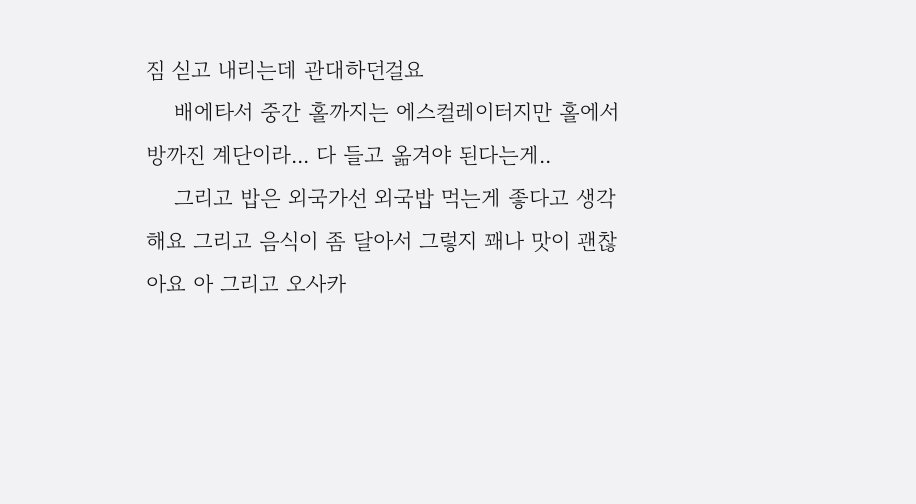짐 싣고 내리는데 관대하던걸요
    배에타서 중간 홀까지는 에스컬레이터지만 홀에서 방까진 계단이라... 다 들고 옮겨야 된다는게..
    그리고 밥은 외국가선 외국밥 먹는게 좋다고 생각해요 그리고 음식이 좀 달아서 그렇지 꽤나 맛이 괜찮아요 아 그리고 오사카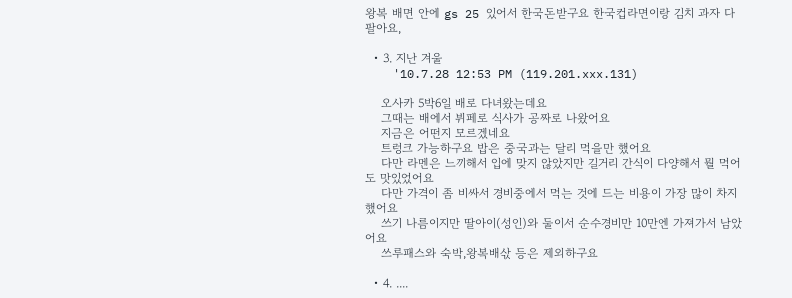왕복 배면 안에 gs 25 있어서 한국돈받구요 한국컵라면이랑 김치 과자 다 팔아요,

  • 3. 지난 겨울
    '10.7.28 12:53 PM (119.201.xxx.131)

    오사카 5박6일 배로 다녀왔는데요
    그때는 배에서 뷔페로 식사가 공짜로 나왔어요
    지금은 어떤지 모르겠네요
    트렁크 가능하구요 밥은 중국과는 달리 먹을만 했어요
    다만 라멘은 느끼해서 입에 맞지 않았지만 길거리 간식이 다양해서 뭘 먹어도 맛있었어요
    다만 가격이 좀 비싸서 경비중에서 먹는 것에 드는 비용이 가장 많이 차지했어요
    쓰기 나름이지만 딸아이(성인)와 둘이서 순수경비만 10만엔 가져가서 남았어요
    쓰루패스와 숙박,왕복배삯 등은 제외하구요

  • 4. ....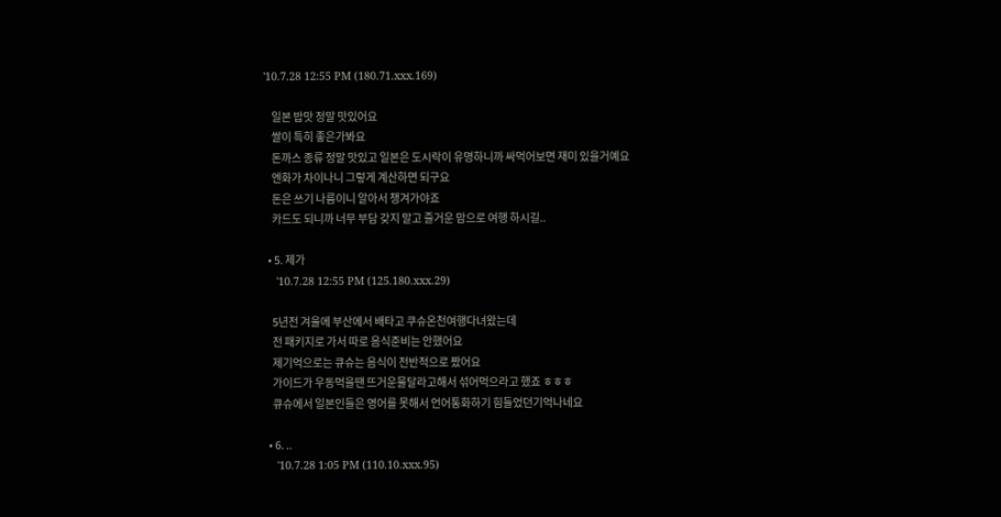'10.7.28 12:55 PM (180.71.xxx.169)

    일본 밥맛 정말 맛있어요
    쌀이 특히 좋은가봐요
    돈까스 종류 정말 맛있고 일본은 도시락이 유명하니까 싸먹어보면 재미 있을거예요
    엔화가 차이나니 그렇게 계산하면 되구요
    돈은 쓰기 나름이니 알아서 챙겨가야죠
    카드도 되니까 너무 부담 갖지 말고 즐거운 맘으로 여행 하시길..

  • 5. 제가
    '10.7.28 12:55 PM (125.180.xxx.29)

    5년전 겨울에 부산에서 배타고 쿠슈온천여행다녀왔는데
    전 패키지로 가서 따로 음식준비는 안했어요
    제기억으로는 큐슈는 음식이 전반적으로 짰어요
    가이드가 우동먹을땐 뜨거운물달라고해서 섞어먹으라고 했죠 ㅎㅎㅎ
    큐슈에서 일본인들은 영어를 못해서 언어통화하기 힘들었던기억나네요

  • 6. ..
    '10.7.28 1:05 PM (110.10.xxx.95)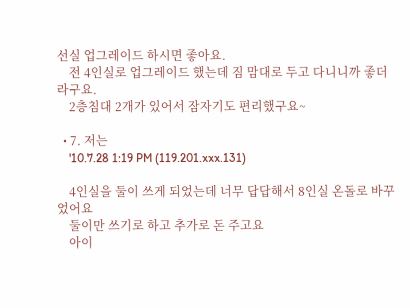선실 업그레이드 하시면 좋아요.
    전 4인실로 업그레이드 했는데 짐 맘대로 두고 다니니까 좋더라구요.
    2층침대 2개가 있어서 잠자기도 편리했구요~

  • 7. 저는
    '10.7.28 1:19 PM (119.201.xxx.131)

    4인실을 둘이 쓰게 되었는데 너무 답답해서 8인실 온돌로 바꾸었어요
    둘이만 쓰기로 하고 추가로 돈 주고요
    아이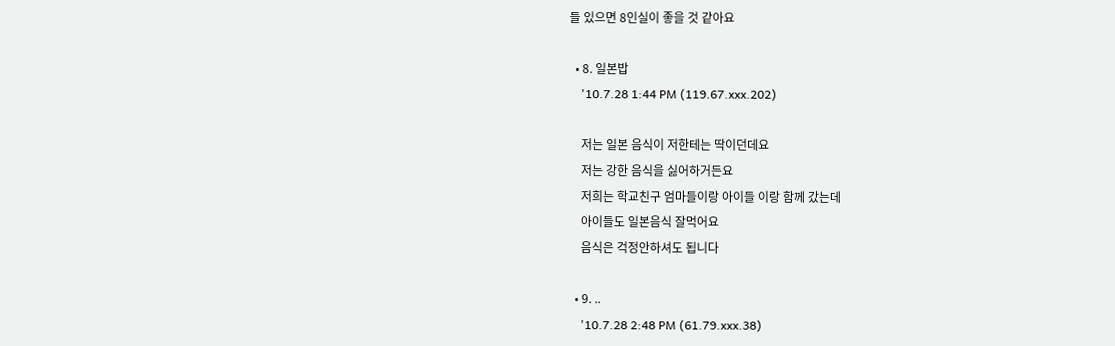들 있으면 8인실이 좋을 것 같아요

  • 8. 일본밥
    '10.7.28 1:44 PM (119.67.xxx.202)

    저는 일본 음식이 저한테는 딱이던데요
    저는 강한 음식을 싫어하거든요
    저희는 학교친구 엄마들이랑 아이들 이랑 함께 갔는데
    아이들도 일본음식 잘먹어요
    음식은 걱정안하셔도 됩니다

  • 9. ..
    '10.7.28 2:48 PM (61.79.xxx.38)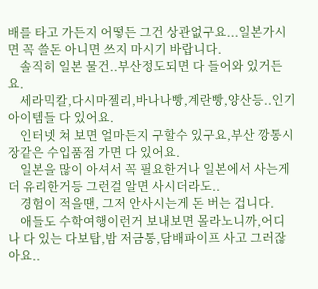배를 타고 가든지 어떻든 그건 상관없구요...일본가시면 꼭 쓸돈 아니면 쓰지 마시기 바랍니다.
    솔직히 일본 물건..부산정도되면 다 들어와 있거든요.
    세라믹칼,다시마젤리,바나나빵,계란빵,양산등..인기 아이템들 다 있어요.
    인터넷 쳐 보면 얼마든지 구할수 있구요,부산 깡통시장같은 수입품점 가면 다 있어요.
    일본을 많이 아셔서 꼭 필요한거나 일본에서 사는게 더 유리한거등 그런걸 알면 사시더라도..
    경험이 적을땐, 그저 안사시는게 돈 버는 겁니다.
    애들도 수학여행이런거 보내보면 몰라노니까,어디나 다 있는 다보탑,밤 저금통,담배파이프 사고 그러잖아요..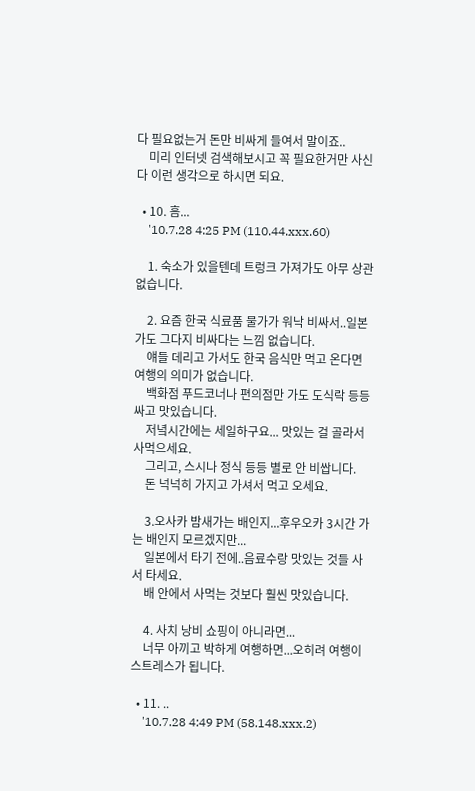다 필요없는거 돈만 비싸게 들여서 말이죠..
    미리 인터넷 검색해보시고 꼭 필요한거만 사신다 이런 생각으로 하시면 되요.

  • 10. 흠...
    '10.7.28 4:25 PM (110.44.xxx.60)

    1. 숙소가 있을텐데 트렁크 가져가도 아무 상관 없습니다.

    2. 요즘 한국 식료품 물가가 워낙 비싸서..일본 가도 그다지 비싸다는 느낌 없습니다.
    얘들 데리고 가서도 한국 음식만 먹고 온다면 여행의 의미가 없습니다.
    백화점 푸드코너나 편의점만 가도 도식락 등등 싸고 맛있습니다.
    저녘시간에는 세일하구요... 맛있는 걸 골라서 사먹으세요.
    그리고, 스시나 정식 등등 별로 안 비쌉니다.
    돈 넉넉히 가지고 가셔서 먹고 오세요.

    3.오사카 밤새가는 배인지...후우오카 3시간 가는 배인지 모르겠지만...
    일본에서 타기 전에..음료수랑 맛있는 것들 사서 타세요.
    배 안에서 사먹는 것보다 훨씬 맛있습니다.

    4. 사치 낭비 쇼핑이 아니라면...
    너무 아끼고 박하게 여행하면...오히려 여행이 스트레스가 됩니다.

  • 11. ..
    '10.7.28 4:49 PM (58.148.xxx.2)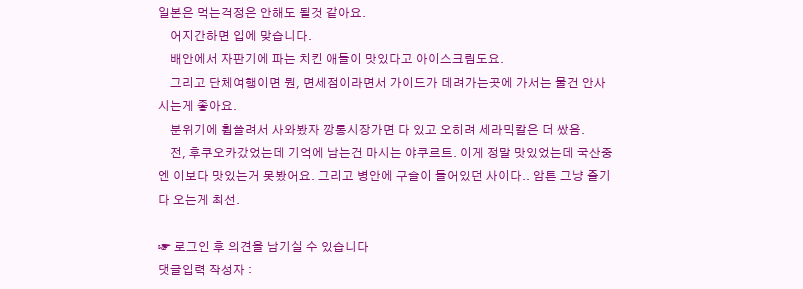일본은 먹는걱정은 안해도 될것 같아요.
    어지간하면 입에 맞습니다.
    배안에서 자판기에 파는 치킨 애들이 맛있다고 아이스크림도요.
    그리고 단체여행이면 뭔, 면세점이라면서 가이드가 데려가는곳에 가서는 물건 안사시는게 좋아요.
    분위기에 휩쓸려서 사와봤자 깡통시장가면 다 있고 오히려 세라믹칼은 더 쌌음.
    전, 후쿠오카갔었는데 기억에 남는건 마시는 야쿠르트. 이게 정말 맛있었는데 국산중엔 이보다 맛있는거 못봤어요. 그리고 병안에 구슬이 들어있던 사이다.. 암튼 그냥 즐기다 오는게 최선.

☞ 로그인 후 의견을 남기실 수 있습니다
댓글입력 작성자 :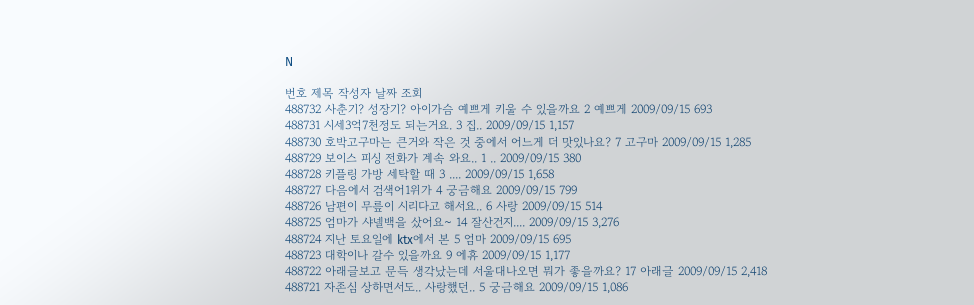N

번호 제목 작성자 날짜 조회
488732 사춘기? 성장기? 아이가슴 예쁘게 키울 수 있을까요 2 예쁘게 2009/09/15 693
488731 시세3억7천정도 되는거요. 3 집.. 2009/09/15 1,157
488730 호박고구마는 큰거와 작은 것 중에서 어느게 더 맛있나요? 7 고구마 2009/09/15 1,285
488729 보이스 피싱 전화가 계속 와요.. 1 .. 2009/09/15 380
488728 키플링 가방 세탁할 때 3 .... 2009/09/15 1,658
488727 다음에서 검색어1위가 4 궁금해요 2009/09/15 799
488726 남편이 무릎이 시리다고 해서요.. 6 사랑 2009/09/15 514
488725 엄마가 샤넬백을 샀어요~ 14 잘산건지.... 2009/09/15 3,276
488724 지난 토요일에 ktx에서 본 5 엄마 2009/09/15 695
488723 대학이나 갈수 있을까요 9 에휴 2009/09/15 1,177
488722 아래글보고 문득 생각났는데 서울대나오면 뭐가 좋을까요? 17 아래글 2009/09/15 2,418
488721 자존심 상하면서도.. 사랑했던.. 5 궁금해요 2009/09/15 1,086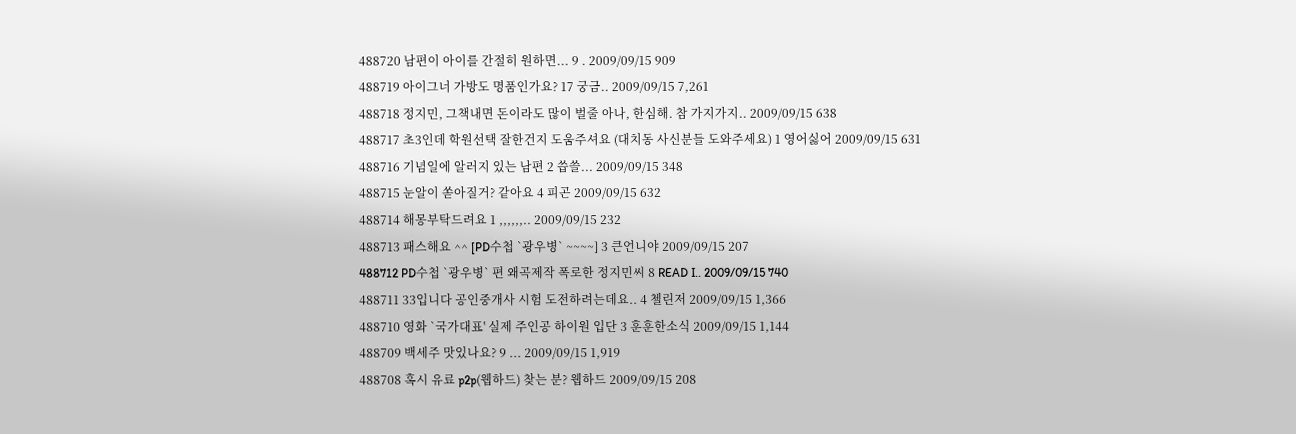488720 남편이 아이를 간절히 원하면... 9 . 2009/09/15 909
488719 아이그너 가방도 명품인가요? 17 궁금.. 2009/09/15 7,261
488718 정지민, 그책내면 돈이라도 많이 벌줄 아나, 한심해. 참 가지가지.. 2009/09/15 638
488717 초3인데 학원선택 잘한건지 도움주셔요 (대치동 사신분들 도와주세요) 1 영어싫어 2009/09/15 631
488716 기념일에 알러지 있는 남편 2 씁쓸... 2009/09/15 348
488715 눈알이 쏟아질거? 같아요 4 피곤 2009/09/15 632
488714 해몽부탁드려요 1 ,,,,,,.. 2009/09/15 232
488713 패스해요 ^^ [PD수첩 `광우병` ~~~~] 3 큰언니야 2009/09/15 207
488712 PD수첩 `광우병` 편 왜곡제작 폭로한 정지민씨 8 READ I.. 2009/09/15 740
488711 33입니다 공인중개사 시험 도전하려는데요.. 4 첼린저 2009/09/15 1,366
488710 영화 `국가대표' 실제 주인공 하이원 입단 3 훈훈한소식 2009/09/15 1,144
488709 백세주 맛있나요? 9 ... 2009/09/15 1,919
488708 혹시 유료 p2p(웹하드) 찾는 분? 웹하드 2009/09/15 208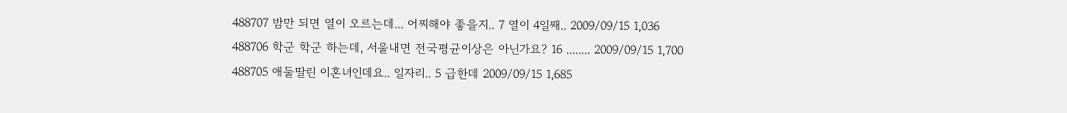488707 밤만 되면 열이 오르는데... 어찌해야 좋을지.. 7 열이 4일째.. 2009/09/15 1,036
488706 학군 학군 하는데, 서울내면 전국평균이상은 아닌가요? 16 ........ 2009/09/15 1,700
488705 애둘딸린 이혼녀인데요.. 일자리.. 5 급한데 2009/09/15 1,685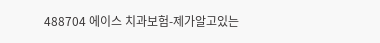488704 에이스 치과보험-제가알고있는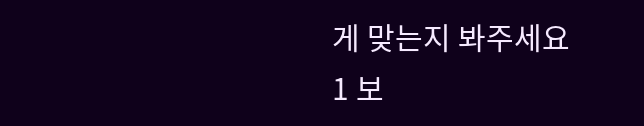게 맞는지 봐주세요 1 보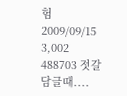험 2009/09/15 3,002
488703 젓갈 담글때....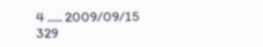4 ..... 2009/09/15 329